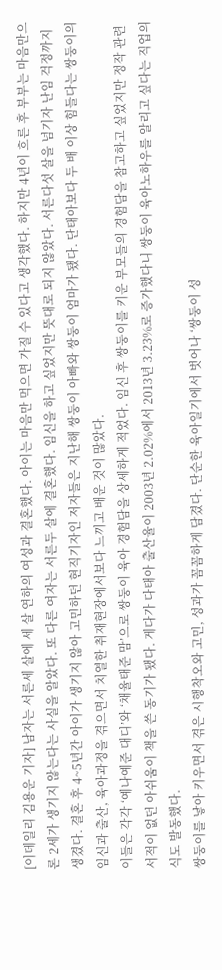[이데일리 김용운 기자] 남자는 서른세 살에 세 살 연하의 여성과 결혼했다. 아이는 마음만 먹으면 가질 수 있다고 생각했다. 하지만 4년이 흐른 후 부부는 마음만으론 2세가 생기지 않는다는 사실을 알았다. 또 다른 여자는 서른두 살에 결혼했다. 임신을 하고 싶었지만 뜻대로 되지 않았다. 서른다섯 살을 넘기자 난임 걱정까지 생겼다. 결혼 후 4~5년간 아이가 생기지 않아 고민하던 현직기자인 저자들은 지난해 쌍둥이 아빠와 쌍둥이 엄마가 됐다. 단태아보다 두 배 이상 힘들다는 쌍둥이의 임신과 출산, 육아과정을 겪으면서 치열한 취재현장에서보다 느끼고 배운 것이 많았다.
이들은 각각 ‘예나예준 대디’와 ‘채율태준 맘’으로 쌍둥이 육아 경험담을 상세하게 적었다. 임신 후 쌍둥이를 키운 부모들의 경험담을 참고하고 싶었지만 정작 관련 서적이 없던 아쉬움이 책을 쓴 동기가 됐다. 게다가 다태아 출산율이 2003년 2.02%에서 2013년 3.23%로 증가했다니 쌍둥이 육아노하우를 알리고 싶다는 직업의식도 발동했다.
쌍둥이를 낳아 키우면서 겪은 시행착오와 고민, 성과가 꼼꼼하게 담겼다. 단순한 육아일기에서 벗어나 ‘쌍둥이 성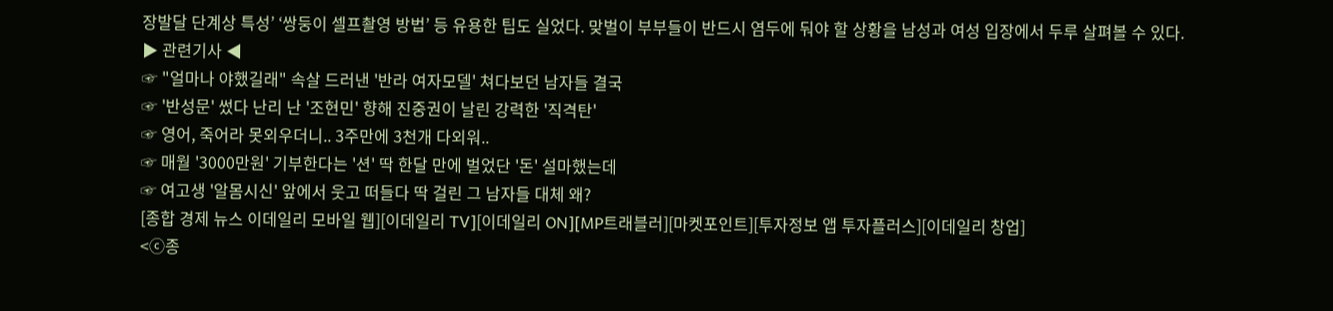장발달 단계상 특성’ ‘쌍둥이 셀프촬영 방법’ 등 유용한 팁도 실었다. 맞벌이 부부들이 반드시 염두에 둬야 할 상황을 남성과 여성 입장에서 두루 살펴볼 수 있다.
▶ 관련기사 ◀
☞ "얼마나 야했길래" 속살 드러낸 '반라 여자모델' 쳐다보던 남자들 결국
☞ '반성문' 썼다 난리 난 '조현민' 향해 진중권이 날린 강력한 '직격탄'
☞ 영어, 죽어라 못외우더니.. 3주만에 3천개 다외워..
☞ 매월 '3000만원' 기부한다는 '션' 딱 한달 만에 벌었단 '돈' 설마했는데
☞ 여고생 '알몸시신' 앞에서 웃고 떠들다 딱 걸린 그 남자들 대체 왜?
[종합 경제 뉴스 이데일리 모바일 웹][이데일리 TV][이데일리 ON][MP트래블러][마켓포인트][투자정보 앱 투자플러스][이데일리 창업]
<ⓒ종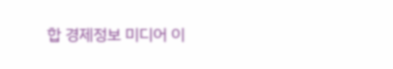합 경제정보 미디어 이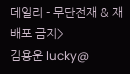데일리 - 무단전재 & 재배포 금지>
김용운 lucky@